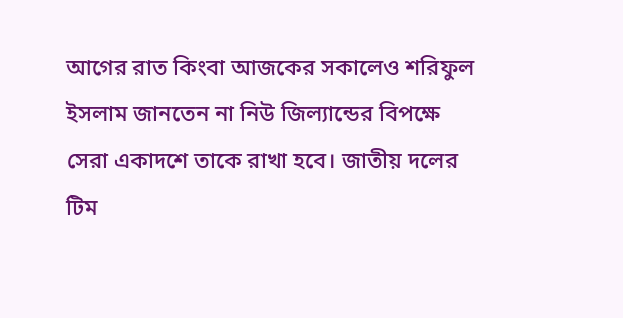আগের রাত কিংবা আজকের সকালেও শরিফুল ইসলাম জানতেন না নিউ জিল্যান্ডের বিপক্ষে সেরা একাদশে তাকে রাখা হবে। জাতীয় দলের টিম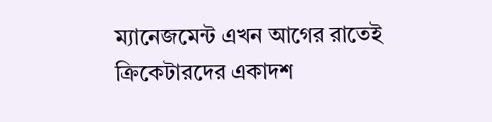ম্যানেজমেন্ট এখন আগের রাতেই ক্রিকেটারদের একাদশ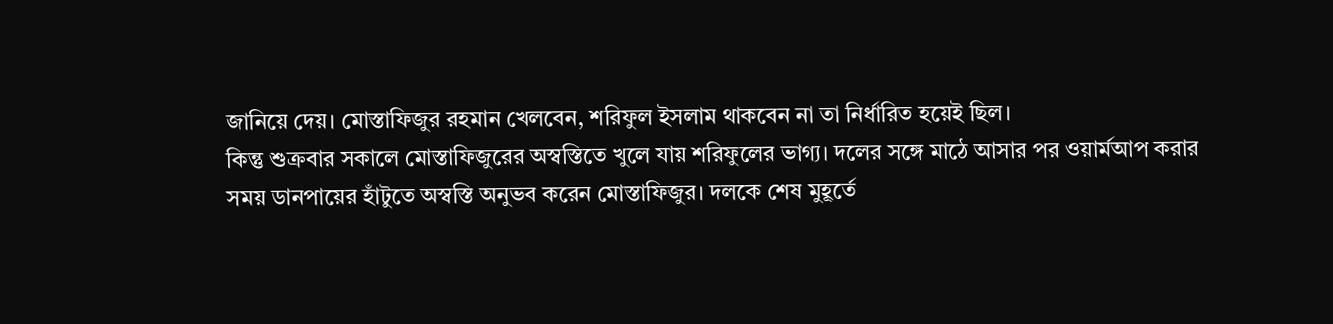জানিয়ে দেয়। মোস্তাফিজুর রহমান খেলবেন, শরিফুল ইসলাম থাকবেন না তা নির্ধারিত হয়েই ছিল।
কিন্তু শুক্রবার সকালে মোস্তাফিজুরের অস্বস্তিতে খুলে যায় শরিফুলের ভাগ্য। দলের সঙ্গে মাঠে আসার পর ওয়ার্মআপ করার সময় ডানপায়ের হাঁটুতে অস্বস্তি অনুভব করেন মোস্তাফিজুর। দলকে শেষ মুহূর্তে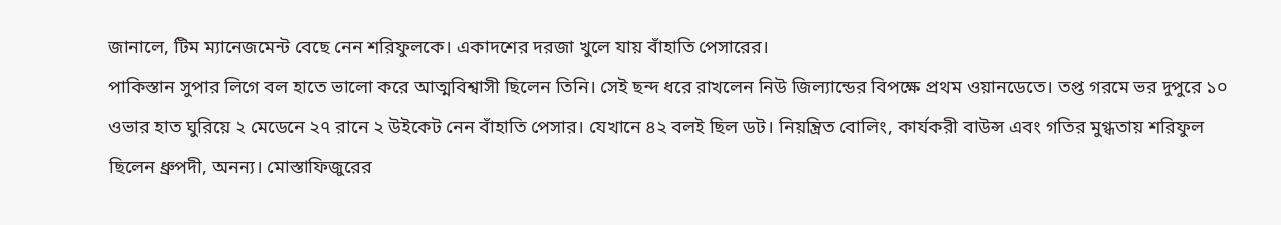জানালে, টিম ম্যানেজমেন্ট বেছে নেন শরিফুলকে। একাদশের দরজা খুলে যায় বাঁহাতি পেসারের।
পাকিস্তান সুপার লিগে বল হাতে ভালো করে আত্মবিশ্বাসী ছিলেন তিনি। সেই ছন্দ ধরে রাখলেন নিউ জিল্যান্ডের বিপক্ষে প্রথম ওয়ানডেতে। তপ্ত গরমে ভর দুপুরে ১০ ওভার হাত ঘুরিয়ে ২ মেডেনে ২৭ রানে ২ উইকেট নেন বাঁহাতি পেসার। যেখানে ৪২ বলই ছিল ডট। নিয়ন্ত্রিত বোলিং, কার্যকরী বাউন্স এবং গতির মুগ্ধতায় শরিফুল ছিলেন ধ্রুপদী, অনন্য। মোস্তাফিজুরের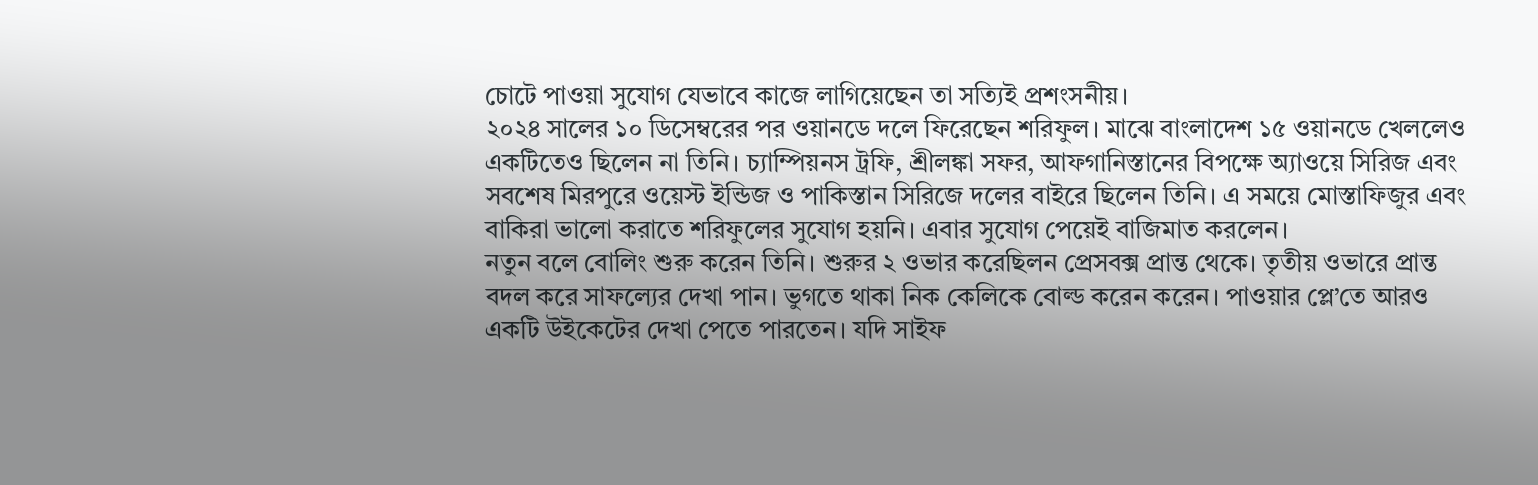চোটে পাওয়া সুযোগ যেভাবে কাজে লাগিয়েছেন তা সত্যিই প্রশংসনীয়।
২০২৪ সালের ১০ ডিসেম্বরের পর ওয়ানডে দলে ফিরেছেন শরিফুল। মাঝে বাংলাদেশ ১৫ ওয়ানডে খেললেও একটিতেও ছিলেন না তিনি। চ্যাম্পিয়নস ট্রফি, শ্রীলঙ্কা সফর, আফগানিস্তানের বিপক্ষে অ্যাওয়ে সিরিজ এবং সবশেষ মিরপুরে ওয়েস্ট ইন্ডিজ ও পাকিস্তান সিরিজে দলের বাইরে ছিলেন তিনি। এ সময়ে মোস্তাফিজুর এবং বাকিরা ভালো করাতে শরিফুলের সুযোগ হয়নি। এবার সুযোগ পেয়েই বাজিমাত করলেন।
নতুন বলে বোলিং শুরু করেন তিনি। শুরুর ২ ওভার করেছিলন প্রেসবক্স প্রান্ত থেকে। তৃতীয় ওভারে প্রান্ত বদল করে সাফল্যের দেখা পান। ভুগতে থাকা নিক কেলিকে বোল্ড করেন করেন। পাওয়ার প্লে’তে আরও একটি উইকেটের দেখা পেতে পারতেন। যদি সাইফ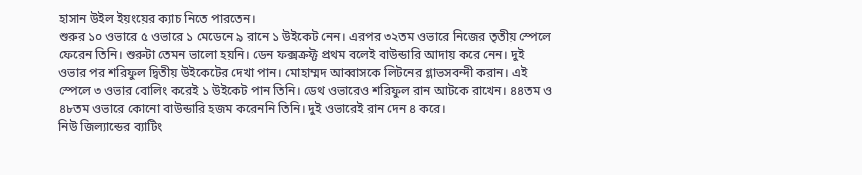হাসান উইল ইয়ংয়ের ক্যাচ নিতে পারতেন।
শুরুর ১০ ওভারে ৫ ওভারে ১ মেডেনে ৯ রানে ১ উইকেট নেন। এরপর ৩২তম ওভারে নিজের তৃতীয় স্পেলে ফেরেন তিনি। শুরুটা তেমন ভালো হয়নি। ডেন ফক্সক্রফ্ট প্রথম বলেই বাউন্ডারি আদায় করে নেন। দুই ওভার পর শরিফুল দ্বিতীয় উইকেটের দেখা পান। মোহাম্মদ আব্বাসকে লিটনের গ্লাভসবন্দী করান। এই স্পেলে ৩ ওভার বোলিং করেই ১ উইকেট পান তিনি। ডেথ ওভারেও শরিফুল রান আটকে রাখেন। ৪৪তম ও ৪৮তম ওভারে কোনো বাউন্ডারি হজম করেননি তিনি। দুই ওভারেই রান দেন ৪ করে।
নিউ জিল্যান্ডের ব্যাটিং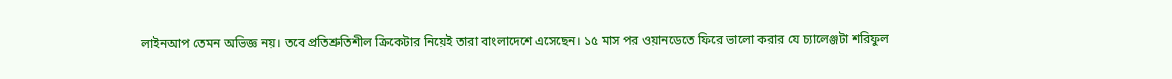লাইনআপ তেমন অভিজ্ঞ নয়। তবে প্রতিশ্রুতিশীল ক্রিকেটার নিয়েই তারা বাংলাদেশে এসেছেন। ১৫ মাস পর ওয়ানডেতে ফিরে ভালো করার যে চ্যালেঞ্জটা শরিফুল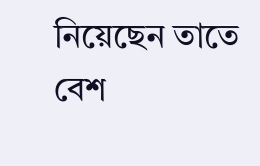নিয়েছেন তাতে বেশ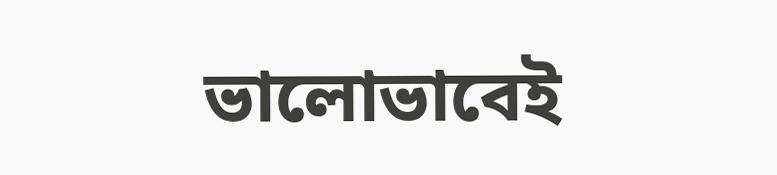ভালোভাবেই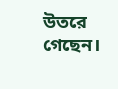উতরে গেছেন।